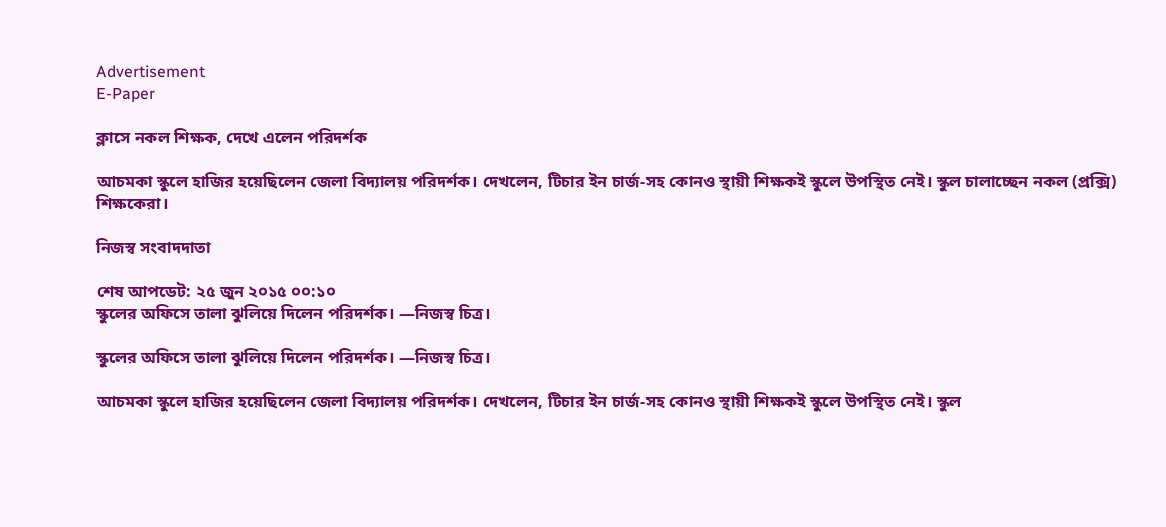Advertisement
E-Paper

ক্লাসে নকল শিক্ষক, দেখে এলেন পরিদর্শক

আচমকা স্কুলে হাজির হয়েছিলেন জেলা বিদ্যালয় পরিদর্শক। দেখলেন, টিচার ইন চার্জ-সহ কোনও স্থায়ী শিক্ষকই স্কুলে উপস্থিত নেই। স্কুল চালাচ্ছেন নকল (প্রক্সি) শিক্ষকেরা।

নিজস্ব সংবাদদাতা

শেষ আপডেট: ২৫ জুন ২০১৫ ০০:১০
স্কুলের অফিসে তালা ঝুলিয়ে দিলেন পরিদর্শক। —নিজস্ব চিত্র।

স্কুলের অফিসে তালা ঝুলিয়ে দিলেন পরিদর্শক। —নিজস্ব চিত্র।

আচমকা স্কুলে হাজির হয়েছিলেন জেলা বিদ্যালয় পরিদর্শক। দেখলেন, টিচার ইন চার্জ-সহ কোনও স্থায়ী শিক্ষকই স্কুলে উপস্থিত নেই। স্কুল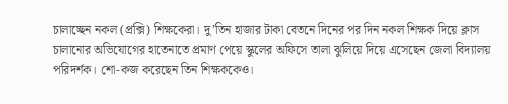চালাচ্ছেন নকল (প্রক্সি) শিক্ষকেরা। দু’তিন হাজার টাকা বেতনে দিনের পর দিন নকল শিক্ষক দিয়ে ক্লাস চালানোর অভিযোগের হাতেনাতে প্রমাণ পেয়ে স্কুলের অফিসে তালা ঝুলিয়ে দিয়ে এসেছেন জেলা বিদ্যালয় পরিদর্শক। শো-কজ করেছেন তিন শিক্ষককেও।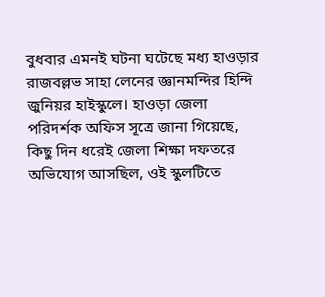বুধবার এমনই ঘটনা ঘটেছে মধ্য হাওড়ার রাজবল্লভ সাহা লেনের জ্ঞানমন্দির হিন্দি জুনিয়র হাইস্কুলে। হাওড়া জেলা পরিদর্শক অফিস সূত্রে জানা গিয়েছে, কিছু দিন ধরেই জেলা শিক্ষা দফতরে অভিযোগ আসছিল, ওই স্কুলটিতে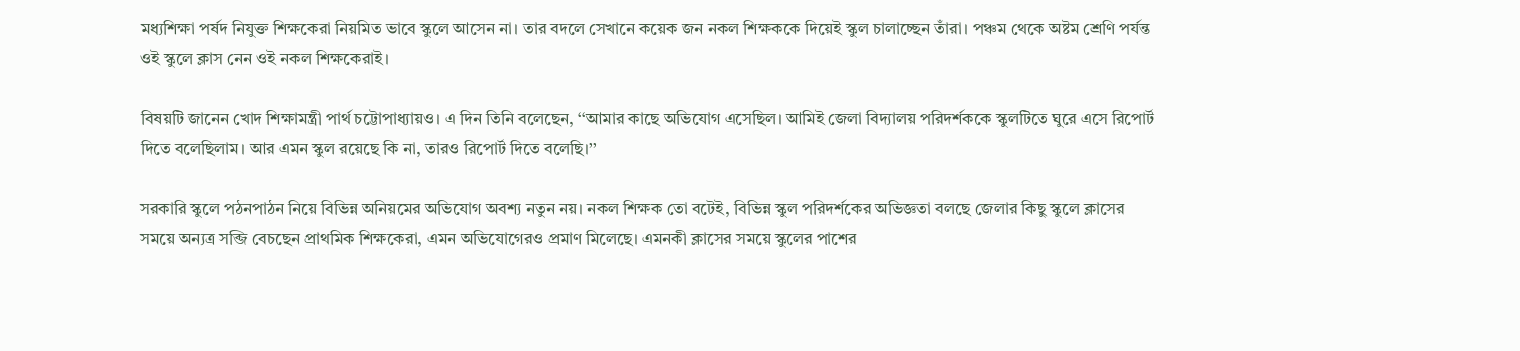মধ্যশিক্ষা পর্ষদ নিযুক্ত শিক্ষকেরা নিয়মিত ভাবে স্কুলে আসেন না। তার বদলে সেখানে কয়েক জন নকল শিক্ষককে দিয়েই স্কুল চালাচ্ছেন তাঁরা। পঞ্চম থেকে অষ্টম শ্রেণি পর্যন্ত ওই স্কুলে ক্লাস নেন ওই নকল শিক্ষকেরাই।

বিষয়টি জানেন খোদ শিক্ষামন্ত্রী পার্থ চট্টোপাধ্যায়ও। এ দিন তিনি বলেছেন, ‘‘আমার কাছে অভিযোগ এসেছিল। আমিই জেলা বিদ্যালয় পরিদর্শককে স্কুলটিতে ঘুরে এসে রিপোর্ট দিতে বলেছিলাম। আর এমন স্কুল রয়েছে কি না, তারও রিপোর্ট দিতে বলেছি।’’

সরকারি স্কুলে পঠনপাঠন নিয়ে বিভিন্ন অনিয়মের অভিযোগ অবশ্য নতুন নয়। নকল শিক্ষক তো বটেই, বিভিন্ন স্কুল পরিদর্শকের অভিজ্ঞতা বলছে জেলার কিছু স্কুলে ক্লাসের সময়ে অন্যত্র সব্জি বেচছেন প্রাথমিক শিক্ষকেরা, এমন অভিযোগেরও প্রমাণ মিলেছে। এমনকী ক্লাসের সময়ে স্কুলের পাশের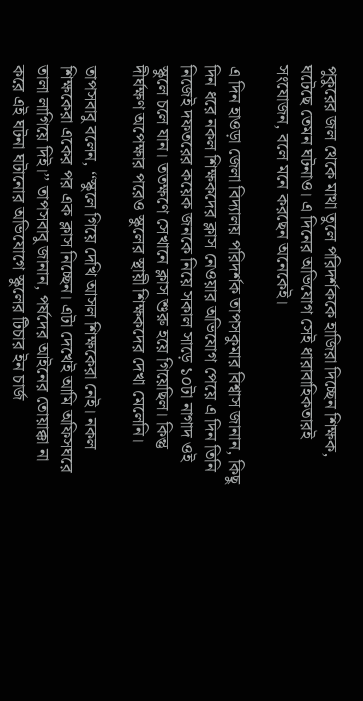পুকুরের জল থেকে মাথা তুলে পরিদর্শককে হাজিরা দিচ্ছেন শিক্ষক, ঘটেছে তেমন ঘটনাও। এ দিনের অভিযোগ সেই ধারাবাহিকতারই সংযোজন, বলে মনে করছেন অনেকেই।

এ দিন হাওড়া জেলা বিদ্যালয় পরিদর্শক তাপসকুমার বিশ্বাস জানান, কিছু দিন ধরে নকল শিক্ষকদের ক্লাস নেওয়ার অভিযোগ পেয়ে এ দিন তিনি নিজেই দফতরের কয়েক জনকে নিয়ে সকাল সাড়ে ১০টা নাগাদ ওই স্কুলে চলে যান। ততক্ষণে সেখানে ক্লাস শুরু হয়ে গিয়েছিল। কিন্তু দীর্ঘক্ষণ অপেক্ষার পরেও স্কুলের স্থায়ী শিক্ষকদের দেখা মেলেনি।

তাপসবাবু বলেন, ‘‘স্কুলে গিয়ে দেখি আসল শিক্ষকেরা নেই। নকল শিক্ষকেরা একের পর এক ক্লাস নিচ্ছেন। এটা দেখেই আমি অফিসঘরে তালা লাগিয়ে দিই।’’ তাপসবাবু জানান, পর্ষদের আইনের তোয়াক্কা না করে এই ঘটনা ঘটানোর অভিযোগে স্কুলের টিচার ইন চার্জ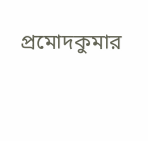প্রমোদকুমার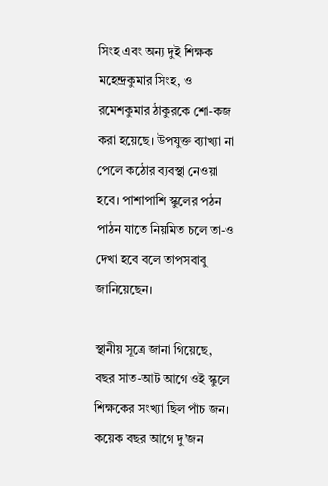সিংহ এবং অন্য দুই শিক্ষক মহেন্দ্রকুমার সিংহ, ও রমেশকুমার ঠাকুরকে শো-কজ করা হয়েছে। উপযুক্ত ব্যাখ্যা না পেলে কঠোর ব্যবস্থা নেওয়া হবে। পাশাপাশি স্কুলের পঠন পাঠন যাতে নিয়মিত চলে তা-ও দেখা হবে বলে তাপসবাবু জানিয়েছেন।

স্থানীয় সূত্রে জানা গিয়েছে, বছর সাত-আট আগে ওই স্কুলে শিক্ষকের সংখ্যা ছিল পাঁচ জন। কয়েক বছর আগে দু’জন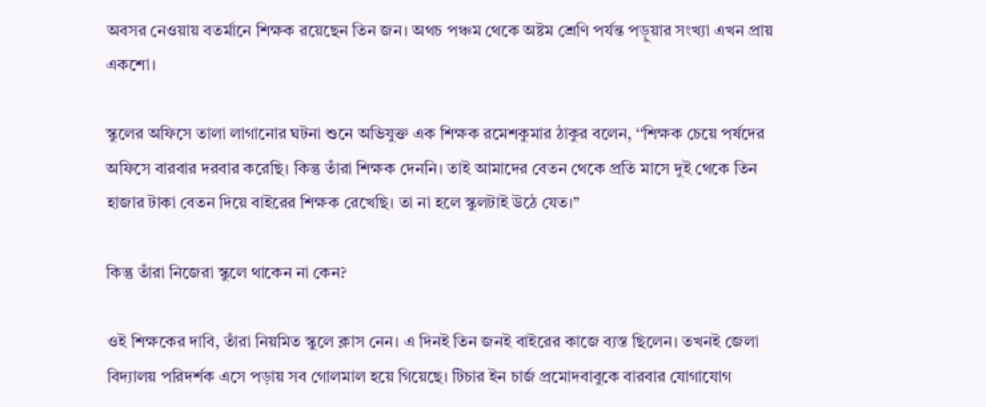অবসর নেওয়ায় বতর্মানে শিক্ষক রয়েছেন তিন জন। অথচ পঞ্চম থেকে অষ্টম শ্রেণি পর্যন্ত পড়ুয়ার সংখ্যা এখন প্রায় একশো।

স্কুলের অফিসে তালা লাগানোর ঘটনা শুনে অভিযুক্ত এক শিক্ষক রমেশকুমার ঠাকুর বলেন, ‘‘শিক্ষক চেয়ে পর্ষদের অফিসে বারবার দরবার করেছি। কিন্তু তাঁরা শিক্ষক দেননি। তাই আমাদের বেতন থেকে প্রতি মাসে দুই থেকে তিন হাজার টাকা বেতন দিয়ে বাইরের শিক্ষক রেখেছি। তা না হলে স্কুলটাই উঠে যেত।’’

কিন্তু তাঁরা নিজেরা স্কুলে থাকেন না কেন?

ওই শিক্ষকের দাবি, তাঁরা নিয়মিত স্কুলে ক্লাস নেন। এ দিনই তিন জনই বাইরের কাজে ব্যস্ত ছিলেন। তখনই জেলা বিদ্যালয় পরিদর্শক এসে পড়ায় সব গোলমাল হয়ে গিয়েছে। টিচার ইন চার্জ প্রমোদবাবুকে বারবার যোগাযোগ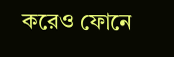করেও ফোনে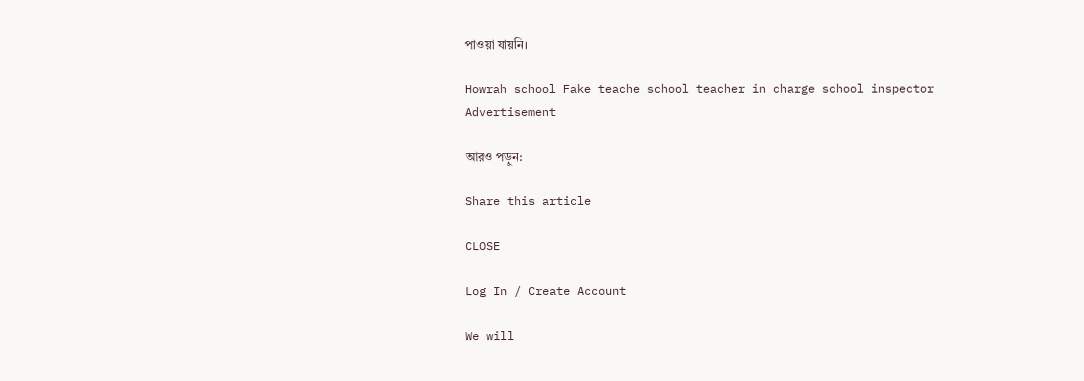পাওয়া যায়নি।

Howrah school Fake teache school teacher in charge school inspector
Advertisement

আরও পড়ুন:

Share this article

CLOSE

Log In / Create Account

We will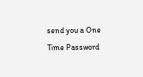send you a One Time Password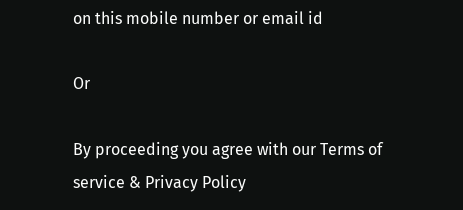on this mobile number or email id

Or

By proceeding you agree with our Terms of service & Privacy Policy